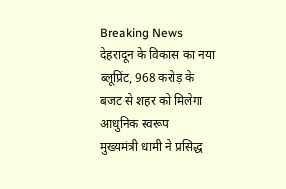Breaking News
देहरादून के विकास का नया ब्लूप्रिंट, 968 करोड़ के बजट से शहर को मिलेगा आधुनिक स्वरूप
मुख्यमंत्री धामी ने प्रसिद्ध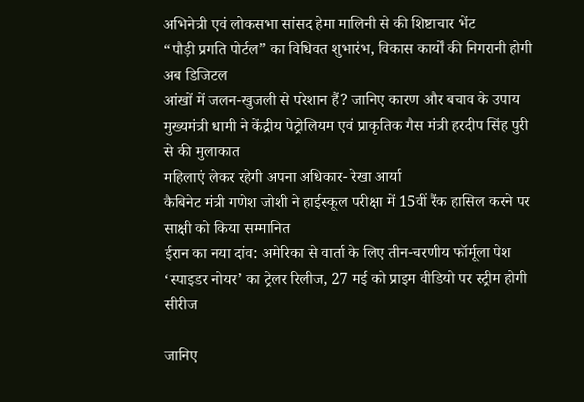अभिनेत्री एवं लोकसभा सांसद हेमा मालिनी से की शिष्टाचार भेंट
“पौड़ी प्रगति पोर्टल” का विधिवत शुभारंभ, विकास कार्यों की निगरानी होगी अब डिजिटल
आंखों में जलन-खुजली से परेशान हैं? जानिए कारण और बचाव के उपाय
मुख्यमंत्री धामी ने केंद्रीय पेट्रोलियम एवं प्राकृतिक गैस मंत्री हरदीप सिंह पुरी से की मुलाकात
महिलाएं लेकर रहेगी अपना अधिकार- रेखा आर्या
कैबिनेट मंत्री गणेश जोशी ने हाईस्कूल परीक्षा में 15वीं रैंक हासिल करने पर साक्षी को किया सम्मानित
ईरान का नया दांव: अमेरिका से वार्ता के लिए तीन-चरणीय फॉर्मूला पेश
‘स्पाइडर नोयर’ का ट्रेलर रिलीज, 27 मई को प्राइम वीडियो पर स्ट्रीम होगी सीरीज

जानिए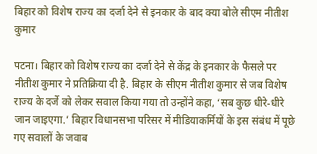बिहार को विशेष राज्य का दर्जा देने से इनकार के बाद क्या बोले सीएम नीतीश कुमार

पटना। बिहार को विशेष राज्य का दर्जा देने से केंद्र के इनकार के फैसले पर नीतीश कुमार ने प्रतिक्रिया दी है. बिहार के सीएम नीतीश कुमार से जब विशेष राज्य के दर्जे को लेकर सवाल किया गया तो उन्होंने कहा, ‘सब कुछ धीरे-धीरे जान जाइएगा.’ बिहार विधानसभा परिसर में मीडियाकर्मियों के इस संबंध में पूछे गए सवालों के जवाब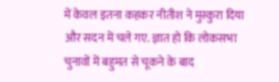में केवल इतना कहकर नीतीश ने मुस्कुरा दिया और सदन में चले गए. ज्ञात हो कि लोकसभा चुनावों में बहुमत से चूकने के बाद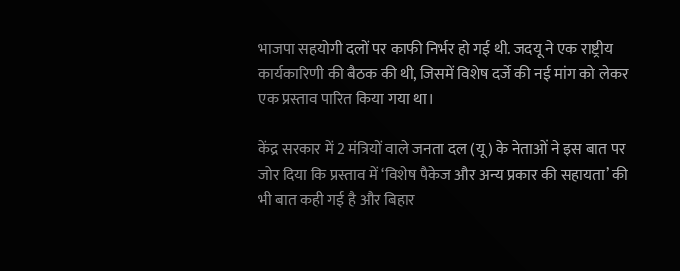भाजपा सहयोगी दलों पर काफी निर्भर हो गई थी. जदयू ने एक राष्ट्रीय कार्यकारिणी की बैठक की थी, जिसमें विशेष दर्जे की नई मांग को लेकर एक प्रस्ताव पारित किया गया था।

केंद्र सरकार में 2 मंत्रियों वाले जनता दल (यू) के नेताओं ने इस बात पर जोर दिया कि प्रस्ताव में ‘विशेष पैकेज और अन्य प्रकार की सहायता’ की भी बात कही गई है और बिहार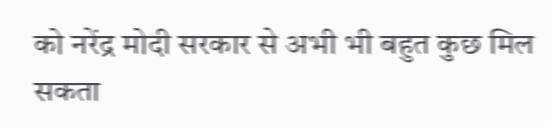को नरेंद्र मोदी सरकार से अभी भी बहुत कुछ मिल सकता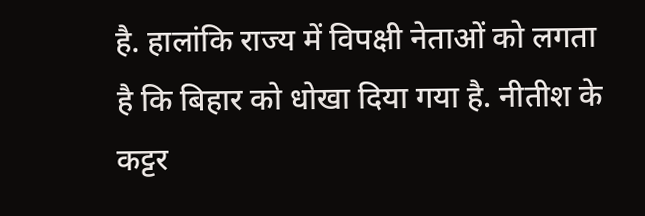है. हालांकि राज्य में विपक्षी नेताओं को लगता है कि बिहार को धोखा दिया गया है. नीतीश के कट्टर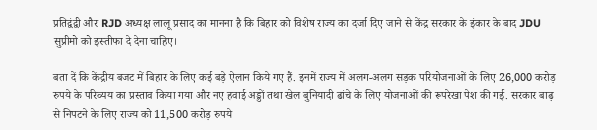प्रतिद्वंद्वी और RJD अध्यक्ष लालू प्रसाद का मानना है कि बिहार को विशेष राज्य का दर्जा दिए जाने से केंद्र सरकार के इंकार के बाद JDU सुप्रीमो को इस्तीफा दे देना चाहिए।

बता दें कि केंद्रीय बजट में बिहार के लिए कई बड़े ऐलान किये गए हैं. इनमें राज्य में अलग-अलग सड़क परियोजनाओं के लिए 26,000 करोड़ रुपये के परिव्यय का प्रस्ताव किया गया और नए हवाई अड्डों तथा खेल बुनियादी ढांचे के लिए योजनाओं की रूपरेखा पेश की गई. सरकार बाढ़ से निपटने के लिए राज्य को 11,500 करोड़ रुपये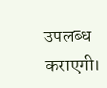उपलब्ध कराएगी।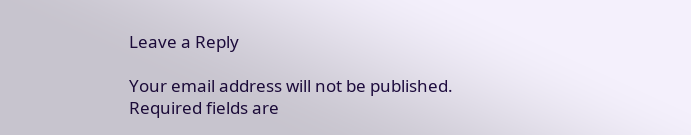Leave a Reply

Your email address will not be published. Required fields are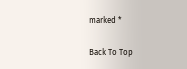marked *

Back To Top